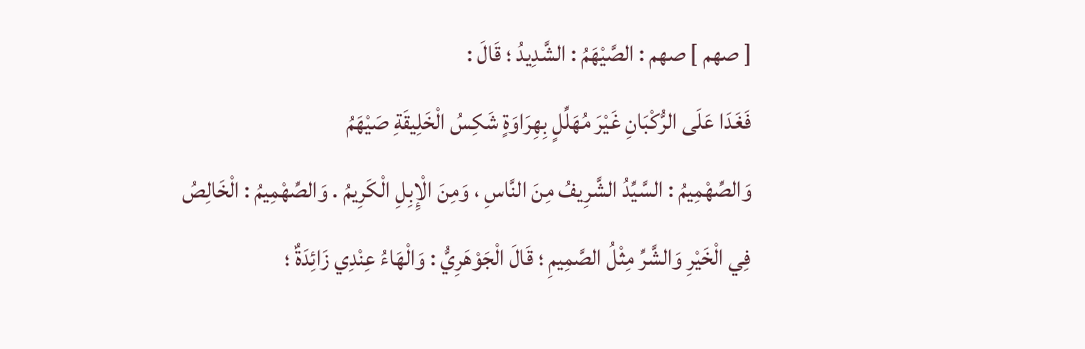[ صهم ] صهم : الصَّيْهَمُ : الشَّدِيدُ ؛ قَالَ :
فَغَدَا عَلَى الرُّكْبَانِ غَيْرَ مُهَلِّلٍ بِهِرَاوَةٍ شَكِسُ الْخَلِيقَةِ صَيْهَمُ
وَالصِّهْمِيمُ : السَّيِّدُ الشَّرِيفُ مِنَ النَّاسِ ، وَمِنَ الْإِبِلِ الْكَرِيمُ . وَالصِّهْمِيمُ : الْخَالِصُ فِي الْخَيْرِ وَالشَّرِّ مِثْلُ الصَّمِيمِ ؛ قَالَ الْجَوْهَرِيُّ : وَالْهَاءُ عِنْدِي زَائِدَةٌ ؛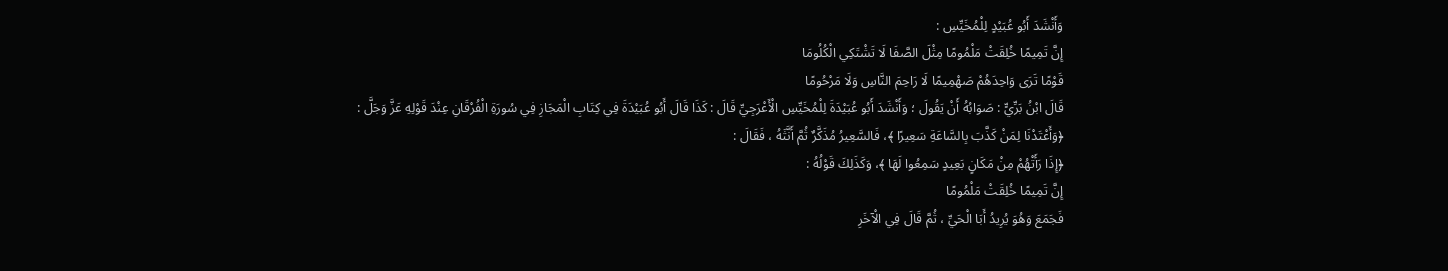وَأَنْشَدَ أَبُو عُبَيْدٍ لِلْمُخَيِّسِ :
إِنَّ تَمِيمًا خُلِقَتْ مَلْمُومًا مِثْلَ الصَّفَا لَا تَشْتَكِي الْكُلُومَا
قَوْمًا تَرَى وَاحِدَهُمْ صَهْمِيمًا لَا رَاحِمَ النَّاسِ وَلَا مَرْحُومًا
قَالَ ابْنُ بَرِّيٍّ : صَوَابُهُ أَنْ يَقُولَ ؛ وَأَنْشَدَ أَبُو عُبَيْدَةَ لِلْمُخَيِّسِ الْأَعْرَجِيِّ قَالَ : كَذَا قَالَ أَبُو عُبَيْدَةَ فِي كِتَابِ الْمَجَازِ فِي سُورَةِ الْفُرْقَانِ عِنْدَ قَوْلِهِ عَزَّ وَجَلَّ :
﴿وَأَعْتَدْنَا لِمَنْ كَذَّبَ بِالسَّاعَةِ سَعِيرًا ﴾، فَالسَّعِيرُ مُذَكَّرٌ ثُمَّ أَنَّثَهُ ، فَقَالَ :
﴿إِذَا رَأَتْهُمْ مِنْ مَكَانٍ بَعِيدٍ سَمِعُوا لَهَا ﴾، وَكَذَلِكَ قَوْلُهُ :
إِنَّ تَمِيمًا خُلِقَتْ مَلْمُومًا
فَجَمَعَ وَهُوَ يُرِيدُ أَبَا الْحَيِّ ، ثُمَّ قَالَ فِي الْآخَرِ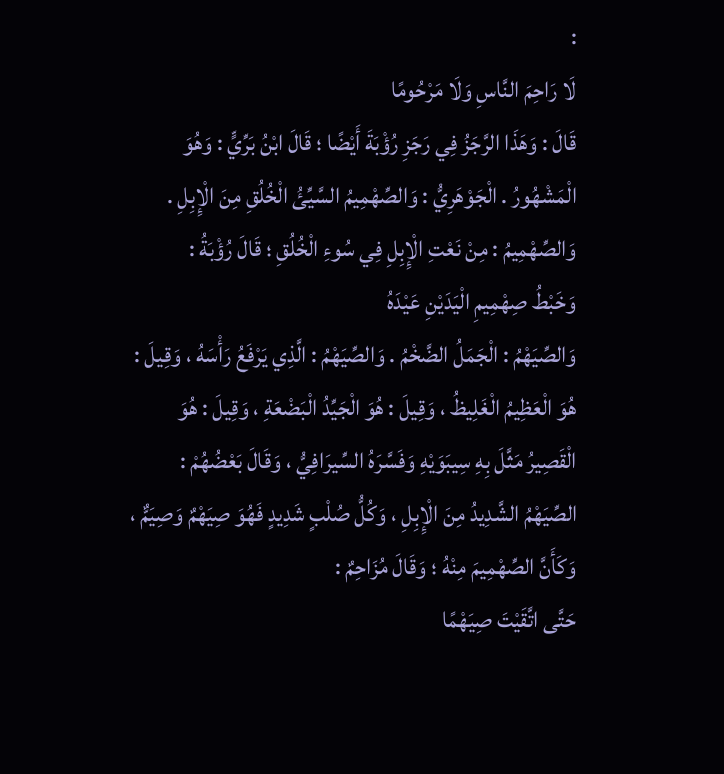:
لَا رَاحِمَ النَّاسِ وَلَا مَرْحُومًا
قَالَ : وَهَذَا الرَّجَزُ فِي رَجَزِ رُؤْبَةَ أَيْضًا ؛ قَالَ ابْنُ بَرِّيٍّ : وَهُوَ الْمَشْهُورُ . الْجَوْهَرِيُّ : وَالصِّهْمِيمُ السَّيِّئُ الْخُلُقِ مِنَ الْإِبِلِ .
وَالصِّهْمِيمُ : مِنْ نَعْتِ الْإِبِلِ فِي سُوءِ الْخُلُقِ ؛ قَالَ رُؤْبَةُ :
وَخَبْطُ صِهْمِيمِ الْيَدَيْنِ عَيْدَهُ
وَالصِّيَهْمُ : الْجَمَلُ الضَّخْمُ . وَالصِّيَهْمُ : الَّذِي يَرْفَعُ رَأْسَهُ ، وَقِيلَ : هُوَ الْعَظِيمُ الْغَلِيظُ ، وَقِيلَ : هُوَ الْجَيِّدُ الْبَضْعَةِ ، وَقِيلَ : هُوَ الْقَصِيرُ مَثَّلَ بِهِ سِيبَوَيْهِ وَفَسَّرَهُ السِّيرَافِيُّ ، وَقَالَ بَعْضُهُمْ : الصِّيَهْمُ الشَّدِيدُ مِنَ الْإِبِلِ ، وَكُلُّ صُلْبٍ شَدِيدٍ فَهُوَ صِيَهْمٌ وَصِيَمٌّ ، وَكَأَنَّ الصِّهْمِيمَ مِنْهُ ؛ وَقَالَ مُزَاحِمٌ :
حَتَّى اتَّقَيْتَ صِيَهْمًا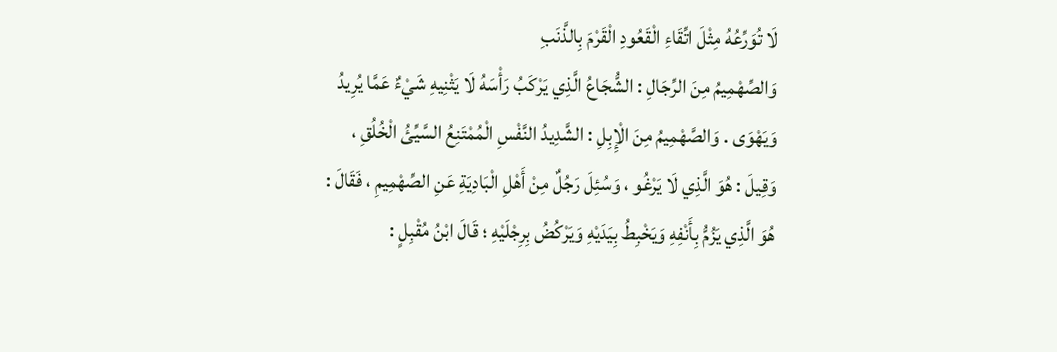لَا تُوَرِّعُهُ مِثْلَ اتِّقَاءِ الْقَعُودِ الْقَرْمَ بِالذَّنَبِ
وَالصِّهْمِيمُ مِنَ الرِّجَالِ : الشُّجَاعُ الَّذِي يَرْكَبُ رَأْسَهُ لَا يَثْنِيهِ شَيْءٌ عَمَّا يُرِيدُ وَيَهْوَى . وَالصَّهْمِيمُ مِنَ الْإِبِلِ : الشَّدِيدُ النَّفْسِ الْمُمْتَنِعُ السَّيِّئُ الْخُلُقِ ، وَقِيلَ : هُوَ الَّذِي لَا يَرْغُو ، وَسُئِلَ رَجُلٌ مِنْ أَهْلِ الْبَادِيَةِ عَنِ الصِّهْمِيمِ ، فَقَالَ : هُوَ الَّذِي يَزُمُّ بِأَنْفِهِ وَيَخْبِطُ بِيَدَيْهِ وَيَرْكُضُ بِرِجْلَيْهِ ؛ قَالَ ابْنُ مُقْبِلٍ :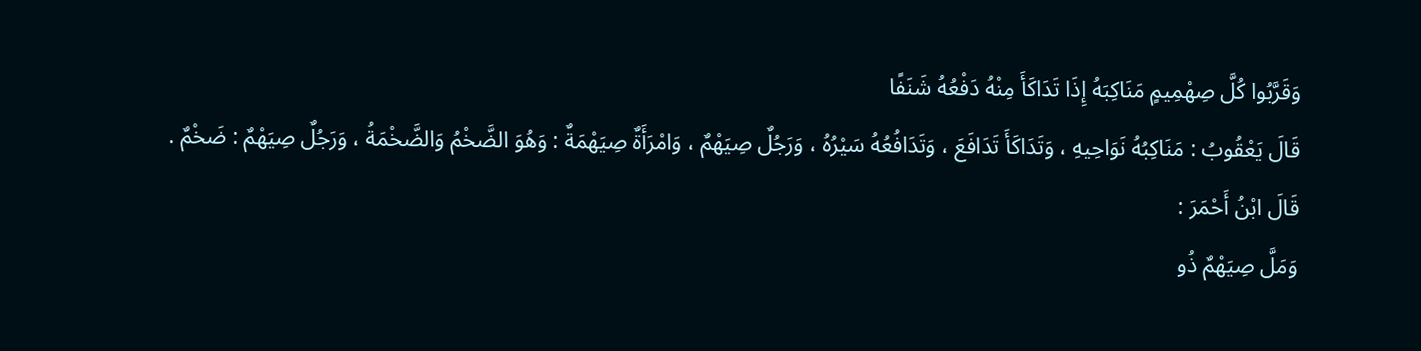وَقَرَّبُوا كُلَّ صِهْمِيمٍ مَنَاكِبَهُ إِذَا تَدَاكَأَ مِنْهُ دَفْعُهُ شَنَفًا
قَالَ يَعْقُوبُ : مَنَاكِبُهُ نَوَاحِيهِ ، وَتَدَاكَأَ تَدَافَعَ ، وَتَدَافُعُهُ سَيْرُهُ ، وَرَجُلٌ صِيَهْمٌ ، وَامْرَأَةٌ صِيَهْمَةٌ : وَهُوَ الضَّخْمُ وَالضَّخْمَةُ ، وَرَجُلٌ صِيَهْمٌ : ضَخْمٌ .
قَالَ ابْنُ أَحْمَرَ :
وَمَلَّ صِيَهْمٌ ذُو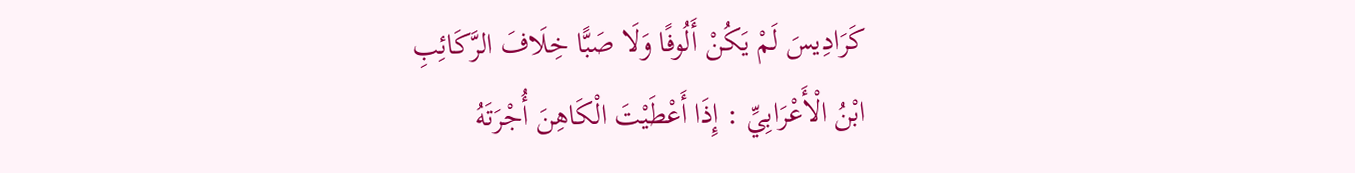كَرَادِيسَ لَمْ يَكُنْ أَلُوفًا وَلَا صَبًّا خِلَافَ الرَّكَائِبِ
ابْنُ الْأَعْرَابِيِّ : إِذَا أَعْطَيْتَ الْكَاهِنَ أُجْرَتَهُ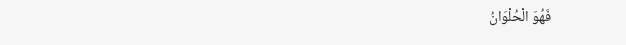فَهُوَ الْحُلْوَانُ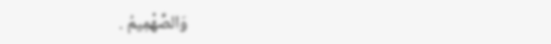وَالصِّهْمِيمُ .